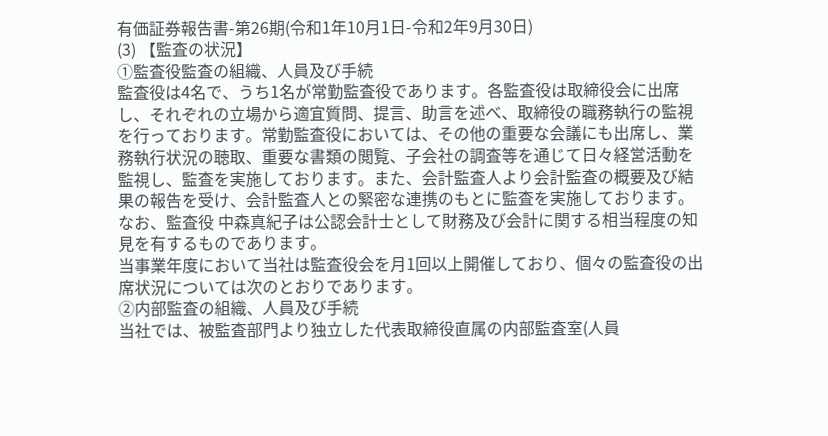有価証券報告書-第26期(令和1年10月1日-令和2年9月30日)
(3) 【監査の状況】
①監査役監査の組織、人員及び手続
監査役は4名で、うち1名が常勤監査役であります。各監査役は取締役会に出席し、それぞれの立場から適宜質問、提言、助言を述べ、取締役の職務執行の監視を行っております。常勤監査役においては、その他の重要な会議にも出席し、業務執行状況の聴取、重要な書類の閲覧、子会社の調査等を通じて日々経営活動を監視し、監査を実施しております。また、会計監査人より会計監査の概要及び結果の報告を受け、会計監査人との緊密な連携のもとに監査を実施しております。
なお、監査役 中森真紀子は公認会計士として財務及び会計に関する相当程度の知見を有するものであります。
当事業年度において当社は監査役会を月1回以上開催しており、個々の監査役の出席状況については次のとおりであります。
②内部監査の組織、人員及び手続
当社では、被監査部門より独立した代表取締役直属の内部監査室(人員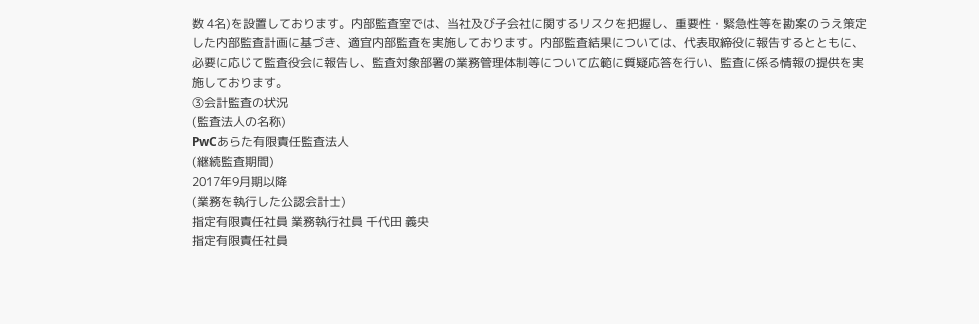数 4名)を設置しております。内部監査室では、当社及び子会社に関するリスクを把握し、重要性・緊急性等を勘案のうえ策定した内部監査計画に基づき、適宜内部監査を実施しております。内部監査結果については、代表取締役に報告するとともに、必要に応じて監査役会に報告し、監査対象部署の業務管理体制等について広範に質疑応答を行い、監査に係る情報の提供を実施しております。
③会計監査の状況
(監査法人の名称)
PwCあらた有限責任監査法人
(継続監査期間)
2017年9月期以降
(業務を執行した公認会計士)
指定有限責任社員 業務執行社員 千代田 義央
指定有限責任社員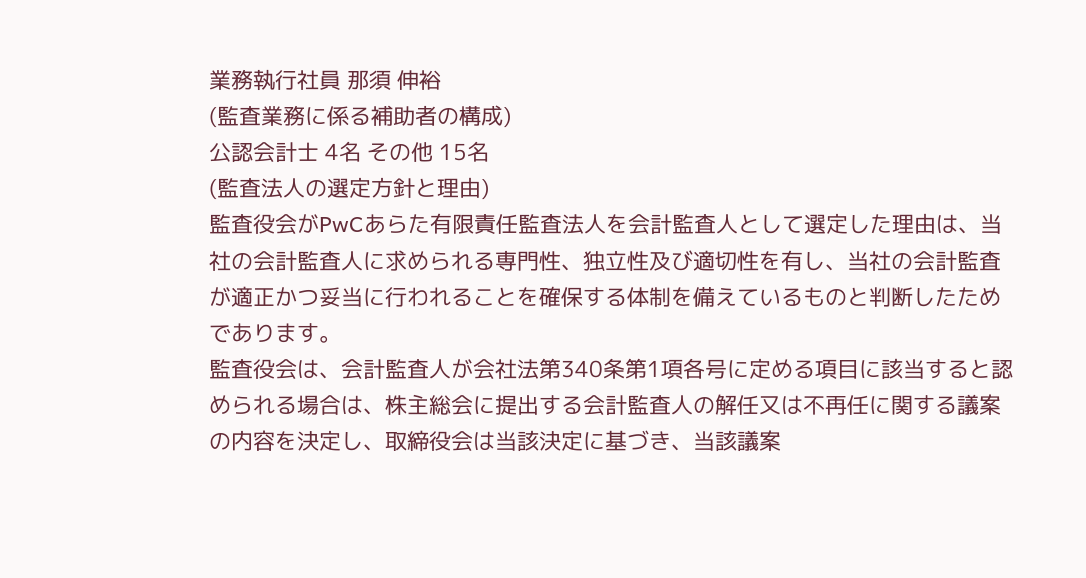業務執行社員 那須 伸裕
(監査業務に係る補助者の構成)
公認会計士 4名 その他 15名
(監査法人の選定方針と理由)
監査役会がPwCあらた有限責任監査法人を会計監査人として選定した理由は、当社の会計監査人に求められる専門性、独立性及び適切性を有し、当社の会計監査が適正かつ妥当に行われることを確保する体制を備えているものと判断したためであります。
監査役会は、会計監査人が会社法第340条第1項各号に定める項目に該当すると認められる場合は、株主総会に提出する会計監査人の解任又は不再任に関する議案の内容を決定し、取締役会は当該決定に基づき、当該議案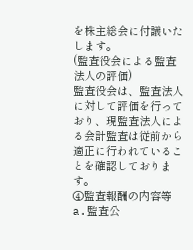を株主総会に付議いたします。
(監査役会による監査法人の評価)
監査役会は、監査法人に対して評価を行っており、現監査法人による会計監査は従前から適正に行われていることを確認しております。
④監査報酬の内容等
a.監査公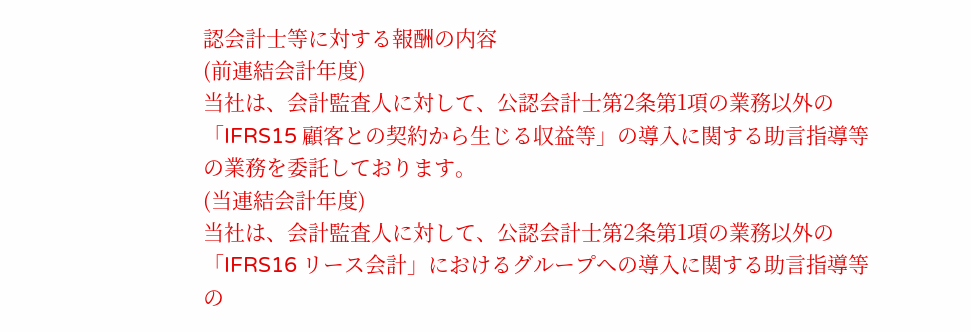認会計士等に対する報酬の内容
(前連結会計年度)
当社は、会計監査人に対して、公認会計士第2条第1項の業務以外の「IFRS15 顧客との契約から生じる収益等」の導入に関する助言指導等の業務を委託しております。
(当連結会計年度)
当社は、会計監査人に対して、公認会計士第2条第1項の業務以外の「IFRS16 リース会計」におけるグループへの導入に関する助言指導等の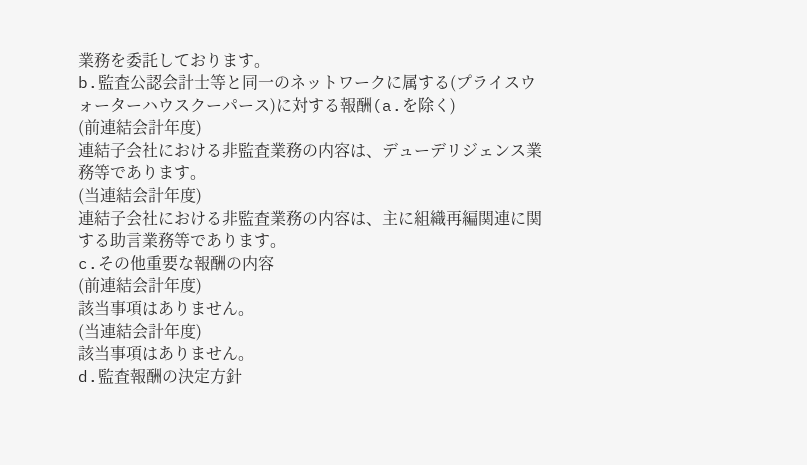業務を委託しております。
b.監査公認会計士等と同一のネットワークに属する(プライスウォーターハウスクーパース)に対する報酬(a.を除く)
(前連結会計年度)
連結子会社における非監査業務の内容は、デューデリジェンス業務等であります。
(当連結会計年度)
連結子会社における非監査業務の内容は、主に組織再編関連に関する助言業務等であります。
c.その他重要な報酬の内容
(前連結会計年度)
該当事項はありません。
(当連結会計年度)
該当事項はありません。
d.監査報酬の決定方針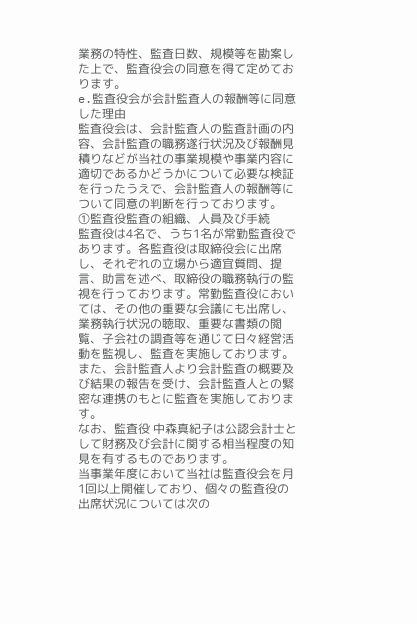業務の特性、監査日数、規模等を勘案した上で、監査役会の同意を得て定めております。
e.監査役会が会計監査人の報酬等に同意した理由
監査役会は、会計監査人の監査計画の内容、会計監査の職務遂行状況及び報酬見積りなどが当社の事業規模や事業内容に適切であるかどうかについて必要な検証を行ったうえで、会計監査人の報酬等について同意の判断を行っております。
①監査役監査の組織、人員及び手続
監査役は4名で、うち1名が常勤監査役であります。各監査役は取締役会に出席し、それぞれの立場から適宜質問、提言、助言を述べ、取締役の職務執行の監視を行っております。常勤監査役においては、その他の重要な会議にも出席し、業務執行状況の聴取、重要な書類の閲覧、子会社の調査等を通じて日々経営活動を監視し、監査を実施しております。また、会計監査人より会計監査の概要及び結果の報告を受け、会計監査人との緊密な連携のもとに監査を実施しております。
なお、監査役 中森真紀子は公認会計士として財務及び会計に関する相当程度の知見を有するものであります。
当事業年度において当社は監査役会を月1回以上開催しており、個々の監査役の出席状況については次の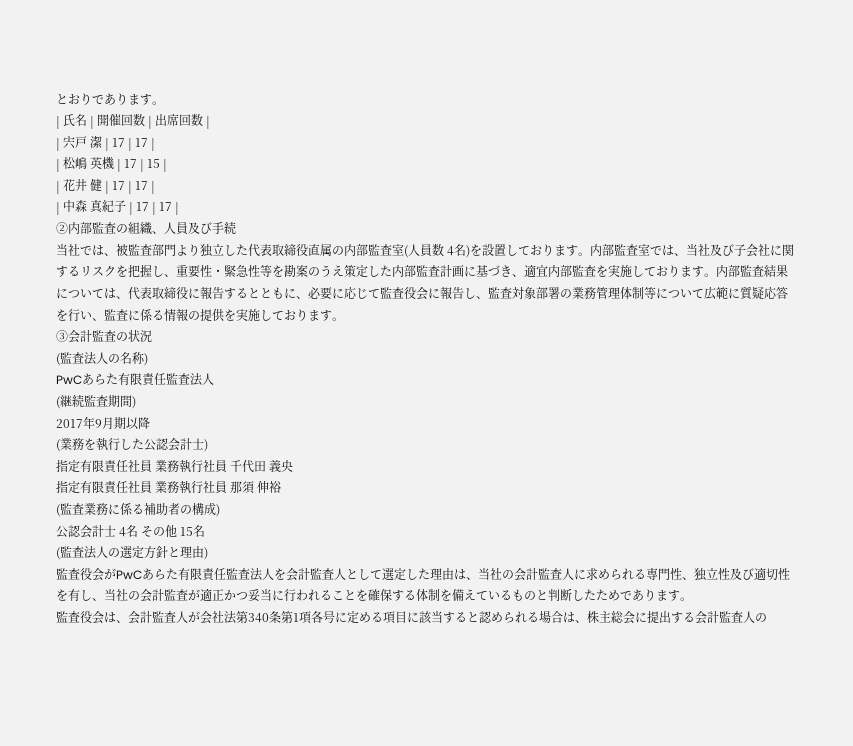とおりであります。
| 氏名 | 開催回数 | 出席回数 |
| 宍戸 潔 | 17 | 17 |
| 松嶋 英機 | 17 | 15 |
| 花井 健 | 17 | 17 |
| 中森 真紀子 | 17 | 17 |
②内部監査の組織、人員及び手続
当社では、被監査部門より独立した代表取締役直属の内部監査室(人員数 4名)を設置しております。内部監査室では、当社及び子会社に関するリスクを把握し、重要性・緊急性等を勘案のうえ策定した内部監査計画に基づき、適宜内部監査を実施しております。内部監査結果については、代表取締役に報告するとともに、必要に応じて監査役会に報告し、監査対象部署の業務管理体制等について広範に質疑応答を行い、監査に係る情報の提供を実施しております。
③会計監査の状況
(監査法人の名称)
PwCあらた有限責任監査法人
(継続監査期間)
2017年9月期以降
(業務を執行した公認会計士)
指定有限責任社員 業務執行社員 千代田 義央
指定有限責任社員 業務執行社員 那須 伸裕
(監査業務に係る補助者の構成)
公認会計士 4名 その他 15名
(監査法人の選定方針と理由)
監査役会がPwCあらた有限責任監査法人を会計監査人として選定した理由は、当社の会計監査人に求められる専門性、独立性及び適切性を有し、当社の会計監査が適正かつ妥当に行われることを確保する体制を備えているものと判断したためであります。
監査役会は、会計監査人が会社法第340条第1項各号に定める項目に該当すると認められる場合は、株主総会に提出する会計監査人の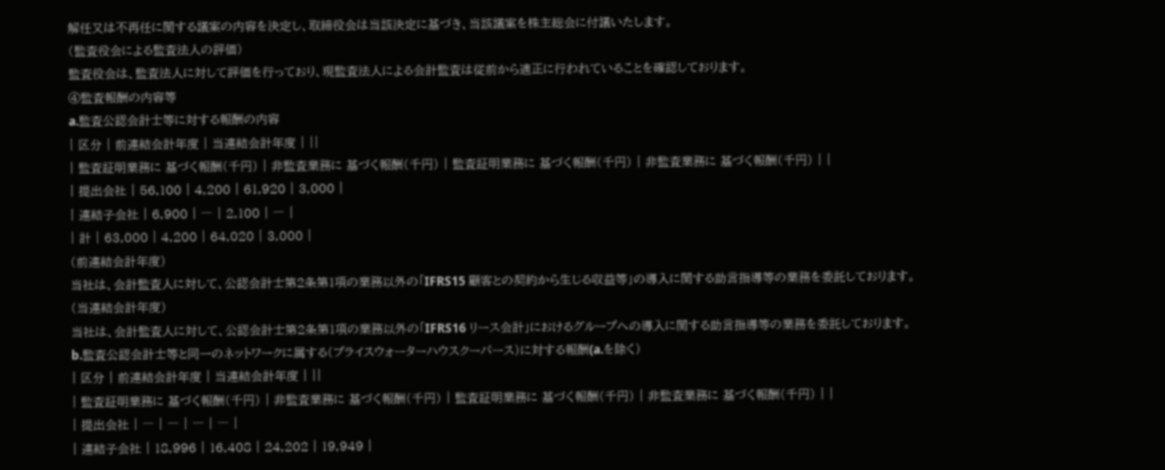解任又は不再任に関する議案の内容を決定し、取締役会は当該決定に基づき、当該議案を株主総会に付議いたします。
(監査役会による監査法人の評価)
監査役会は、監査法人に対して評価を行っており、現監査法人による会計監査は従前から適正に行われていることを確認しております。
④監査報酬の内容等
a.監査公認会計士等に対する報酬の内容
| 区分 | 前連結会計年度 | 当連結会計年度 | ||
| 監査証明業務に 基づく報酬(千円) | 非監査業務に 基づく報酬(千円) | 監査証明業務に 基づく報酬(千円) | 非監査業務に 基づく報酬(千円) | |
| 提出会社 | 56,100 | 4,200 | 61,920 | 3,000 |
| 連結子会社 | 6,900 | ― | 2,100 | ― |
| 計 | 63,000 | 4,200 | 64,020 | 3,000 |
(前連結会計年度)
当社は、会計監査人に対して、公認会計士第2条第1項の業務以外の「IFRS15 顧客との契約から生じる収益等」の導入に関する助言指導等の業務を委託しております。
(当連結会計年度)
当社は、会計監査人に対して、公認会計士第2条第1項の業務以外の「IFRS16 リース会計」におけるグループへの導入に関する助言指導等の業務を委託しております。
b.監査公認会計士等と同一のネットワークに属する(プライスウォーターハウスクーパース)に対する報酬(a.を除く)
| 区分 | 前連結会計年度 | 当連結会計年度 | ||
| 監査証明業務に 基づく報酬(千円) | 非監査業務に 基づく報酬(千円) | 監査証明業務に 基づく報酬(千円) | 非監査業務に 基づく報酬(千円) | |
| 提出会社 | ― | ― | ― | ― |
| 連結子会社 | 18,996 | 16,408 | 24,202 | 19,949 |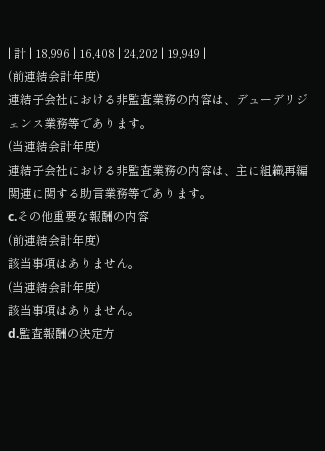| 計 | 18,996 | 16,408 | 24,202 | 19,949 |
(前連結会計年度)
連結子会社における非監査業務の内容は、デューデリジェンス業務等であります。
(当連結会計年度)
連結子会社における非監査業務の内容は、主に組織再編関連に関する助言業務等であります。
c.その他重要な報酬の内容
(前連結会計年度)
該当事項はありません。
(当連結会計年度)
該当事項はありません。
d.監査報酬の決定方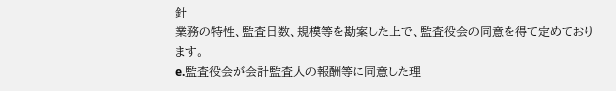針
業務の特性、監査日数、規模等を勘案した上で、監査役会の同意を得て定めております。
e.監査役会が会計監査人の報酬等に同意した理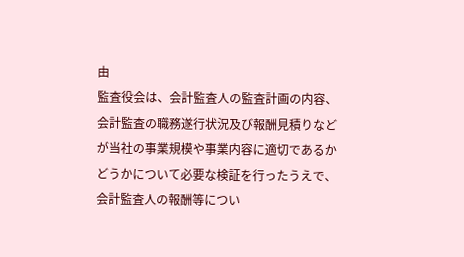由
監査役会は、会計監査人の監査計画の内容、会計監査の職務遂行状況及び報酬見積りなどが当社の事業規模や事業内容に適切であるかどうかについて必要な検証を行ったうえで、会計監査人の報酬等につい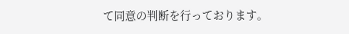て同意の判断を行っております。